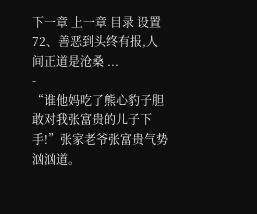下一章 上一章 目录 设置
72、善恶到头终有报,人间正道是沧桑 ...
-
“谁他妈吃了熊心豹子胆敢对我张富贵的儿子下手!”张家老爷张富贵气势汹汹道。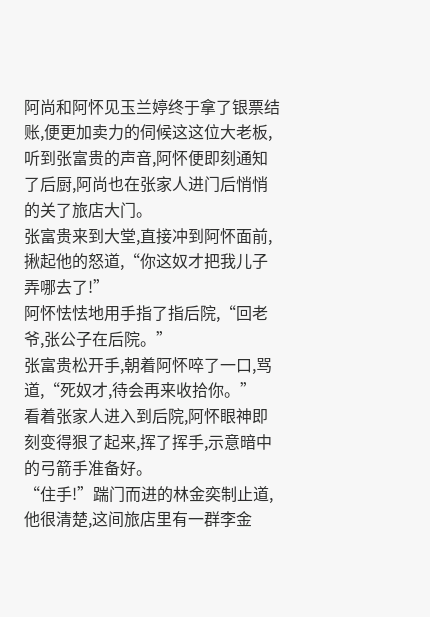阿尚和阿怀见玉兰婷终于拿了银票结账,便更加卖力的伺候这这位大老板,听到张富贵的声音,阿怀便即刻通知了后厨,阿尚也在张家人进门后悄悄的关了旅店大门。
张富贵来到大堂,直接冲到阿怀面前,揪起他的怒道,“你这奴才把我儿子弄哪去了!”
阿怀怯怯地用手指了指后院,“回老爷,张公子在后院。”
张富贵松开手,朝着阿怀啐了一口,骂道,“死奴才,待会再来收拾你。”
看着张家人进入到后院,阿怀眼神即刻变得狠了起来,挥了挥手,示意暗中的弓箭手准备好。
“住手!”踹门而进的林金奕制止道,他很清楚,这间旅店里有一群李金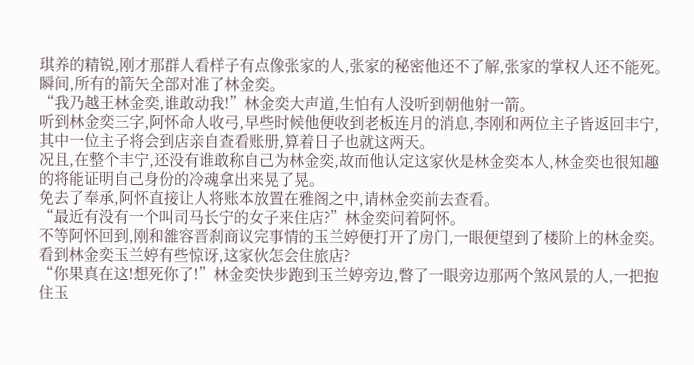琪养的精锐,刚才那群人看样子有点像张家的人,张家的秘密他还不了解,张家的掌权人还不能死。
瞬间,所有的箭矢全部对准了林金奕。
“我乃越王林金奕,谁敢动我!”林金奕大声道,生怕有人没听到朝他射一箭。
听到林金奕三字,阿怀命人收弓,早些时候他便收到老板连月的消息,李刚和两位主子皆返回丰宁,其中一位主子将会到店亲自查看账册,算着日子也就这两天。
况且,在整个丰宁,还没有谁敢称自己为林金奕,故而他认定这家伙是林金奕本人,林金奕也很知趣的将能证明自己身份的冷魂拿出来晃了晃。
免去了奉承,阿怀直接让人将账本放置在雅阁之中,请林金奕前去查看。
“最近有没有一个叫司马长宁的女子来住店?”林金奕问着阿怀。
不等阿怀回到,刚和雒容晋刹商议完事情的玉兰婷便打开了房门,一眼便望到了楼阶上的林金奕。
看到林金奕玉兰婷有些惊讶,这家伙怎会住旅店?
“你果真在这!想死你了!”林金奕快步跑到玉兰婷旁边,瞥了一眼旁边那两个煞风景的人,一把抱住玉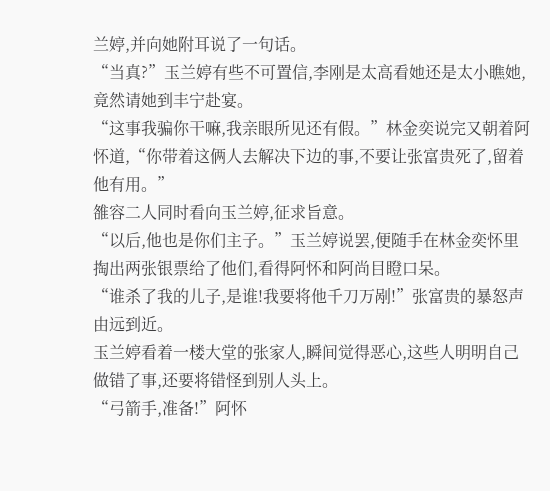兰婷,并向她附耳说了一句话。
“当真?”玉兰婷有些不可置信,李刚是太高看她还是太小瞧她,竟然请她到丰宁赴宴。
“这事我骗你干嘛,我亲眼所见还有假。”林金奕说完又朝着阿怀道,“你带着这俩人去解决下边的事,不要让张富贵死了,留着他有用。”
雒容二人同时看向玉兰婷,征求旨意。
“以后,他也是你们主子。”玉兰婷说罢,便随手在林金奕怀里掏出两张银票给了他们,看得阿怀和阿尚目瞪口呆。
“谁杀了我的儿子,是谁!我要将他千刀万剐!”张富贵的暴怒声由远到近。
玉兰婷看着一楼大堂的张家人,瞬间觉得恶心,这些人明明自己做错了事,还要将错怪到别人头上。
“弓箭手,准备!”阿怀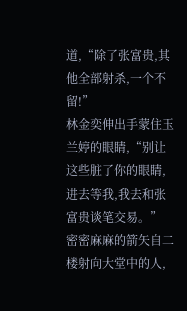道,“除了张富贵,其他全部射杀,一个不留!”
林金奕伸出手蒙住玉兰婷的眼睛,“别让这些脏了你的眼睛,进去等我,我去和张富贵谈笔交易。”
密密麻麻的箭矢自二楼射向大堂中的人,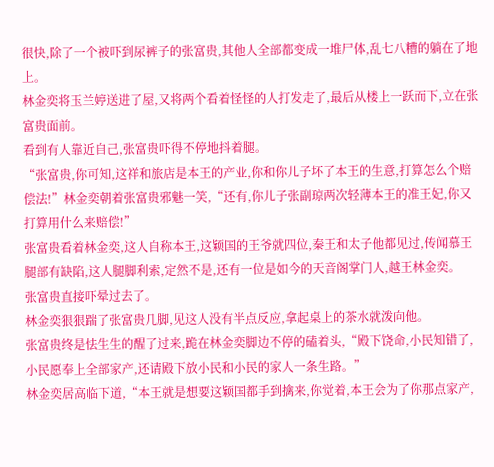很快,除了一个被吓到尿裤子的张富贵,其他人全部都变成一堆尸体,乱七八糟的躺在了地上。
林金奕将玉兰婷送进了屋,又将两个看着怪怪的人打发走了,最后从楼上一跃而下,立在张富贵面前。
看到有人靠近自己,张富贵吓得不停地抖着腿。
“张富贵,你可知,这祥和旅店是本王的产业,你和你儿子坏了本王的生意,打算怎么个赔偿法!”林金奕朝着张富贵邪魅一笑,“还有,你儿子张副琼两次轻薄本王的准王妃,你又打算用什么来赔偿!”
张富贵看着林金奕,这人自称本王,这颖国的王爷就四位,秦王和太子他都见过,传闻慕王腿部有缺陷,这人腿脚利索,定然不是,还有一位是如今的天音阁掌门人,越王林金奕。
张富贵直接吓晕过去了。
林金奕狠狠踹了张富贵几脚,见这人没有半点反应,拿起桌上的茶水就泼向他。
张富贵终是怯生生的醒了过来,跪在林金奕脚边不停的磕着头,“殿下饶命,小民知错了,小民愿奉上全部家产,还请殿下放小民和小民的家人一条生路。”
林金奕居高临下道,“本王就是想要这颖国都手到擒来,你觉着,本王会为了你那点家产,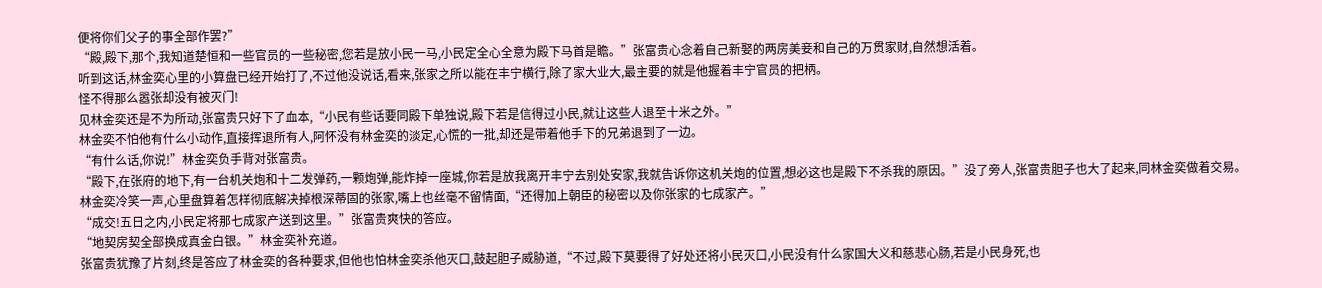便将你们父子的事全部作罢?”
“殿,殿下,那个,我知道楚恒和一些官员的一些秘密,您若是放小民一马,小民定全心全意为殿下马首是瞻。”张富贵心念着自己新娶的两房美妾和自己的万贯家财,自然想活着。
听到这话,林金奕心里的小算盘已经开始打了,不过他没说话,看来,张家之所以能在丰宁横行,除了家大业大,最主要的就是他握着丰宁官员的把柄。
怪不得那么嚣张却没有被灭门!
见林金奕还是不为所动,张富贵只好下了血本,“小民有些话要同殿下单独说,殿下若是信得过小民,就让这些人退至十米之外。”
林金奕不怕他有什么小动作,直接挥退所有人,阿怀没有林金奕的淡定,心慌的一批,却还是带着他手下的兄弟退到了一边。
“有什么话,你说!”林金奕负手背对张富贵。
“殿下,在张府的地下,有一台机关炮和十二发弹药,一颗炮弹,能炸掉一座城,你若是放我离开丰宁去别处安家,我就告诉你这机关炮的位置,想必这也是殿下不杀我的原因。”没了旁人,张富贵胆子也大了起来,同林金奕做着交易。
林金奕冷笑一声,心里盘算着怎样彻底解决掉根深蒂固的张家,嘴上也丝毫不留情面,“还得加上朝臣的秘密以及你张家的七成家产。”
“成交!五日之内,小民定将那七成家产送到这里。”张富贵爽快的答应。
“地契房契全部换成真金白银。”林金奕补充道。
张富贵犹豫了片刻,终是答应了林金奕的各种要求,但他也怕林金奕杀他灭口,鼓起胆子威胁道,“不过,殿下莫要得了好处还将小民灭口,小民没有什么家国大义和慈悲心肠,若是小民身死,也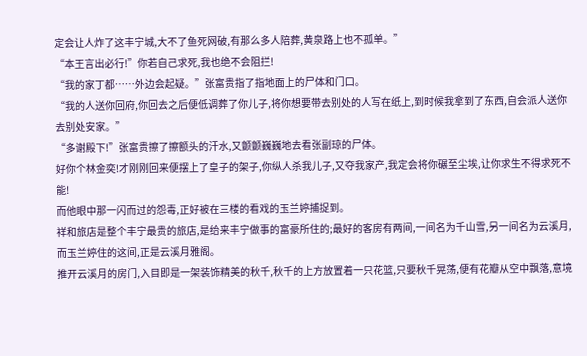定会让人炸了这丰宁城,大不了鱼死网破,有那么多人陪葬,黄泉路上也不孤单。”
“本王言出必行!”你若自己求死,我也绝不会阻拦!
“我的家丁都……外边会起疑。”张富贵指了指地面上的尸体和门口。
“我的人送你回府,你回去之后便低调葬了你儿子,将你想要带去别处的人写在纸上,到时候我拿到了东西,自会派人送你去别处安家。”
“多谢殿下!”张富贵擦了擦额头的汗水,又颤颤巍巍地去看张副琼的尸体。
好你个林金奕!才刚刚回来便摆上了皇子的架子,你纵人杀我儿子,又夺我家产,我定会将你碾至尘埃,让你求生不得求死不能!
而他眼中那一闪而过的怨毒,正好被在三楼的看戏的玉兰婷捕捉到。
祥和旅店是整个丰宁最贵的旅店,是给来丰宁做事的富豪所住的;最好的客房有两间,一间名为千山雪,另一间名为云溪月,而玉兰婷住的这间,正是云溪月雅阁。
推开云溪月的房门,入目即是一架装饰精美的秋千,秋千的上方放置着一只花篮,只要秋千晃荡,便有花瓣从空中飘落,意境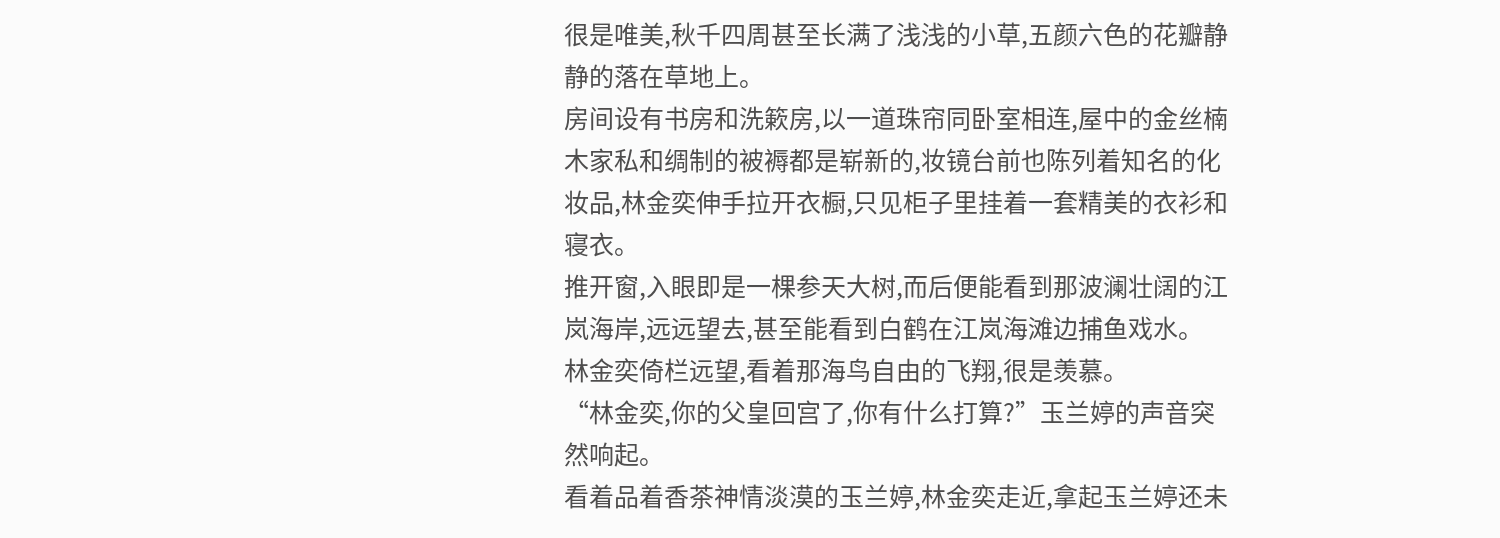很是唯美,秋千四周甚至长满了浅浅的小草,五颜六色的花瓣静静的落在草地上。
房间设有书房和洗簌房,以一道珠帘同卧室相连,屋中的金丝楠木家私和绸制的被褥都是崭新的,妆镜台前也陈列着知名的化妆品,林金奕伸手拉开衣橱,只见柜子里挂着一套精美的衣衫和寝衣。
推开窗,入眼即是一棵参天大树,而后便能看到那波澜壮阔的江岚海岸,远远望去,甚至能看到白鹤在江岚海滩边捕鱼戏水。
林金奕倚栏远望,看着那海鸟自由的飞翔,很是羡慕。
“林金奕,你的父皇回宫了,你有什么打算?”玉兰婷的声音突然响起。
看着品着香茶神情淡漠的玉兰婷,林金奕走近,拿起玉兰婷还未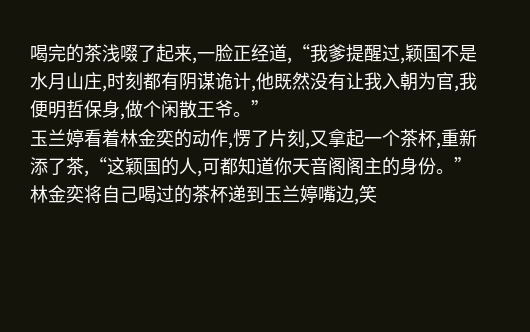喝完的茶浅啜了起来,一脸正经道,“我爹提醒过,颖国不是水月山庄,时刻都有阴谋诡计,他既然没有让我入朝为官,我便明哲保身,做个闲散王爷。”
玉兰婷看着林金奕的动作,愣了片刻,又拿起一个茶杯,重新添了茶,“这颖国的人,可都知道你天音阁阁主的身份。”
林金奕将自己喝过的茶杯递到玉兰婷嘴边,笑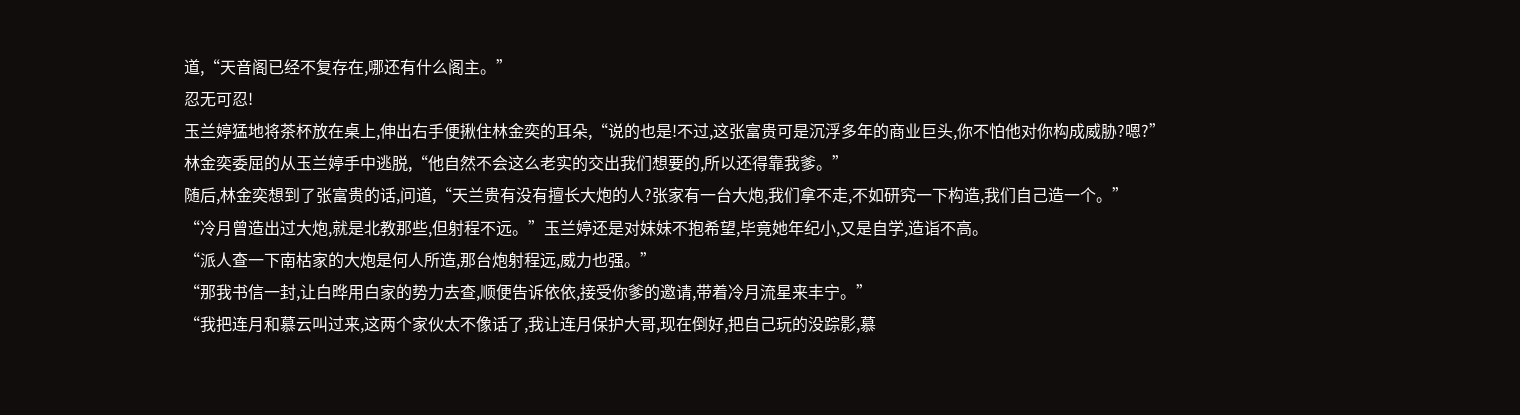道,“天音阁已经不复存在,哪还有什么阁主。”
忍无可忍!
玉兰婷猛地将茶杯放在桌上,伸出右手便揪住林金奕的耳朵,“说的也是!不过,这张富贵可是沉浮多年的商业巨头,你不怕他对你构成威胁?嗯?”
林金奕委屈的从玉兰婷手中逃脱,“他自然不会这么老实的交出我们想要的,所以还得靠我爹。”
随后,林金奕想到了张富贵的话,问道,“天兰贵有没有擅长大炮的人?张家有一台大炮,我们拿不走,不如研究一下构造,我们自己造一个。”
“冷月曾造出过大炮,就是北教那些,但射程不远。”玉兰婷还是对妹妹不抱希望,毕竟她年纪小,又是自学,造诣不高。
“派人查一下南枯家的大炮是何人所造,那台炮射程远,威力也强。”
“那我书信一封,让白晔用白家的势力去查,顺便告诉依依,接受你爹的邀请,带着冷月流星来丰宁。”
“我把连月和慕云叫过来,这两个家伙太不像话了,我让连月保护大哥,现在倒好,把自己玩的没踪影,慕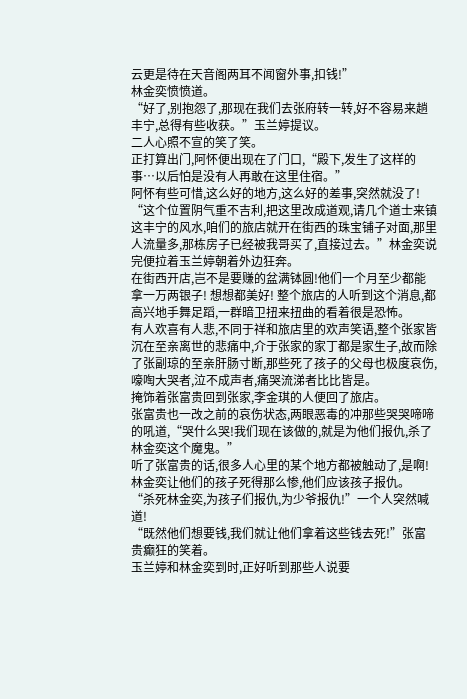云更是待在天音阁两耳不闻窗外事,扣钱!”
林金奕愤愤道。
“好了,别抱怨了,那现在我们去张府转一转,好不容易来趟丰宁,总得有些收获。”玉兰婷提议。
二人心照不宣的笑了笑。
正打算出门,阿怀便出现在了门口,“殿下,发生了这样的事…以后怕是没有人再敢在这里住宿。”
阿怀有些可惜,这么好的地方,这么好的差事,突然就没了!
“这个位置阴气重不吉利,把这里改成道观,请几个道士来镇这丰宁的风水,咱们的旅店就开在街西的珠宝铺子对面,那里人流量多,那栋房子已经被我哥买了,直接过去。”林金奕说完便拉着玉兰婷朝着外边狂奔。
在街西开店,岂不是要赚的盆满钵圆!他们一个月至少都能拿一万两银子! 想想都美好! 整个旅店的人听到这个消息,都高兴地手舞足蹈,一群暗卫扭来扭曲的看着很是恐怖。
有人欢喜有人悲,不同于祥和旅店里的欢声笑语,整个张家皆沉在至亲离世的悲痛中,介于张家的家丁都是家生子,故而除了张副琼的至亲肝肠寸断,那些死了孩子的父母也极度哀伤,嚎啕大哭者,泣不成声者,痛哭流涕者比比皆是。
掩饰着张富贵回到张家,李金琪的人便回了旅店。
张富贵也一改之前的哀伤状态,两眼恶毒的冲那些哭哭啼啼的吼道,“哭什么哭!我们现在该做的,就是为他们报仇,杀了林金奕这个魔鬼。”
听了张富贵的话,很多人心里的某个地方都被触动了,是啊!林金奕让他们的孩子死得那么惨,他们应该孩子报仇。
“杀死林金奕,为孩子们报仇,为少爷报仇!”一个人突然喊道!
“既然他们想要钱,我们就让他们拿着这些钱去死!”张富贵癫狂的笑着。
玉兰婷和林金奕到时,正好听到那些人说要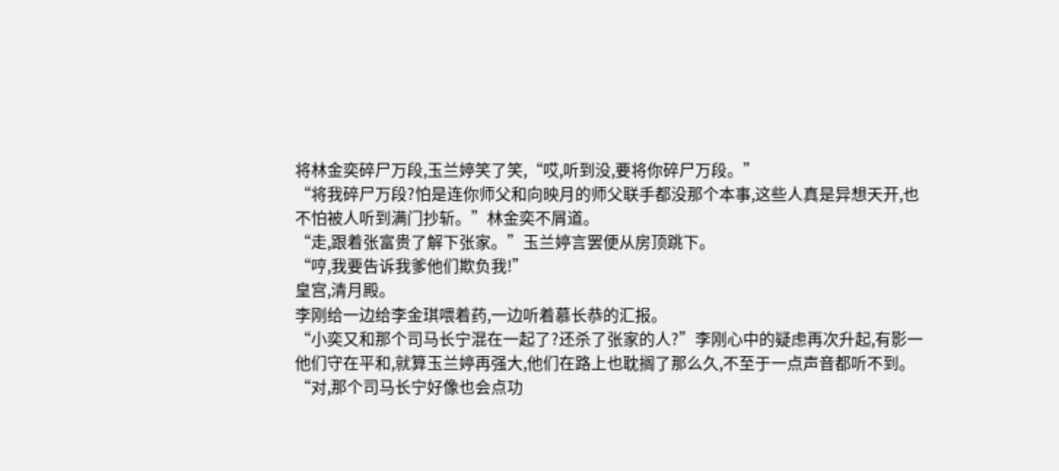将林金奕碎尸万段,玉兰婷笑了笑,“哎,听到没,要将你碎尸万段。”
“将我碎尸万段?怕是连你师父和向映月的师父联手都没那个本事,这些人真是异想天开,也不怕被人听到满门抄斩。”林金奕不屑道。
“走,跟着张富贵了解下张家。”玉兰婷言罢便从房顶跳下。
“哼,我要告诉我爹他们欺负我!”
皇宫,清月殿。
李刚给一边给李金琪喂着药,一边听着慕长恭的汇报。
“小奕又和那个司马长宁混在一起了?还杀了张家的人?”李刚心中的疑虑再次升起,有影一他们守在平和,就算玉兰婷再强大,他们在路上也耽搁了那么久,不至于一点声音都听不到。
“对,那个司马长宁好像也会点功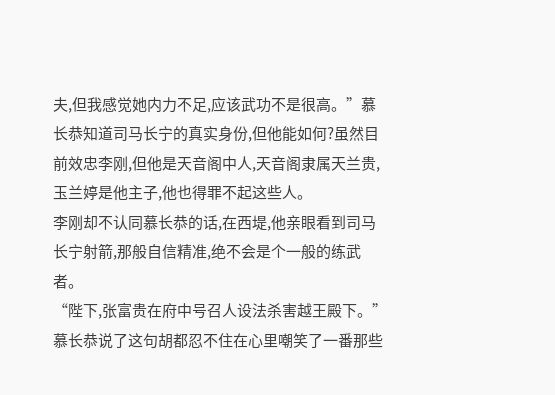夫,但我感觉她内力不足,应该武功不是很高。”慕长恭知道司马长宁的真实身份,但他能如何?虽然目前效忠李刚,但他是天音阁中人,天音阁隶属天兰贵,玉兰婷是他主子,他也得罪不起这些人。
李刚却不认同慕长恭的话,在西堤,他亲眼看到司马长宁射箭,那般自信精准,绝不会是个一般的练武者。
“陛下,张富贵在府中号召人设法杀害越王殿下。”慕长恭说了这句胡都忍不住在心里嘲笑了一番那些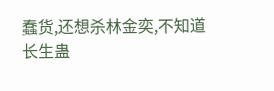蠢货,还想杀林金奕,不知道长生蛊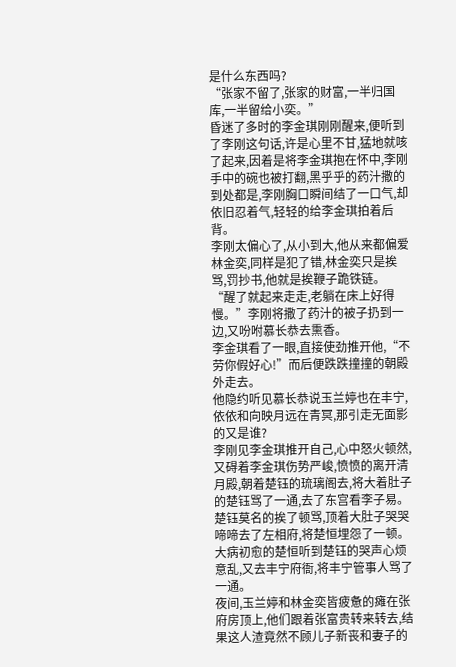是什么东西吗?
“张家不留了,张家的财富,一半归国库,一半留给小奕。”
昏迷了多时的李金琪刚刚醒来,便听到了李刚这句话,许是心里不甘,猛地就咳了起来,因着是将李金琪抱在怀中,李刚手中的碗也被打翻,黑乎乎的药汁撒的到处都是,李刚胸口瞬间结了一口气,却依旧忍着气,轻轻的给李金琪拍着后背。
李刚太偏心了,从小到大,他从来都偏爱林金奕,同样是犯了错,林金奕只是挨骂,罚抄书,他就是挨鞭子跪铁链。
“醒了就起来走走,老躺在床上好得慢。”李刚将撒了药汁的被子扔到一边,又吩咐慕长恭去熏香。
李金琪看了一眼,直接使劲推开他,“不劳你假好心!”而后便跌跌撞撞的朝殿外走去。
他隐约听见慕长恭说玉兰婷也在丰宁,依依和向映月远在青冥,那引走无面影的又是谁?
李刚见李金琪推开自己,心中怒火顿然,又碍着李金琪伤势严峻,愤愤的离开清月殿,朝着楚钰的琉璃阁去,将大着肚子的楚钰骂了一通,去了东宫看李子易。
楚钰莫名的挨了顿骂,顶着大肚子哭哭啼啼去了左相府,将楚恒埋怨了一顿。
大病初愈的楚恒听到楚钰的哭声心烦意乱,又去丰宁府衙,将丰宁管事人骂了一通。
夜间,玉兰婷和林金奕皆疲惫的瘫在张府房顶上,他们跟着张富贵转来转去,结果这人渣竟然不顾儿子新丧和妻子的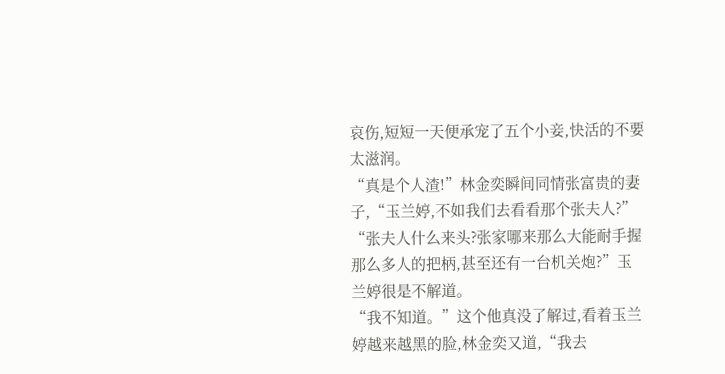哀伤,短短一天便承宠了五个小妾,快活的不要太滋润。
“真是个人渣!”林金奕瞬间同情张富贵的妻子,“玉兰婷,不如我们去看看那个张夫人?”
“张夫人什么来头?张家哪来那么大能耐手握那么多人的把柄,甚至还有一台机关炮?”玉兰婷很是不解道。
“我不知道。”这个他真没了解过,看着玉兰婷越来越黑的脸,林金奕又道,“我去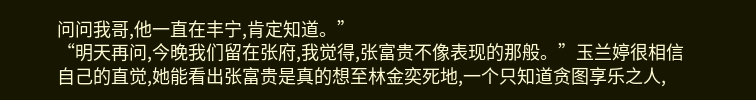问问我哥,他一直在丰宁,肯定知道。”
“明天再问,今晚我们留在张府,我觉得,张富贵不像表现的那般。”玉兰婷很相信自己的直觉,她能看出张富贵是真的想至林金奕死地,一个只知道贪图享乐之人,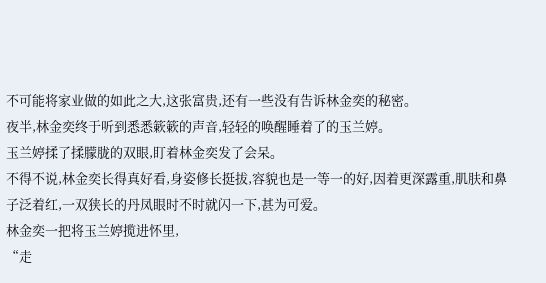不可能将家业做的如此之大,这张富贵,还有一些没有告诉林金奕的秘密。
夜半,林金奕终于听到悉悉簌簌的声音,轻轻的唤醒睡着了的玉兰婷。
玉兰婷揉了揉朦胧的双眼,盯着林金奕发了会呆。
不得不说,林金奕长得真好看,身姿修长挺拔,容貌也是一等一的好,因着更深露重,肌肤和鼻子泛着红,一双狭长的丹凤眼时不时就闪一下,甚为可爱。
林金奕一把将玉兰婷揽进怀里,
“走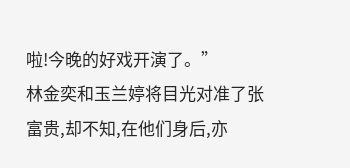啦!今晚的好戏开演了。”
林金奕和玉兰婷将目光对准了张富贵,却不知,在他们身后,亦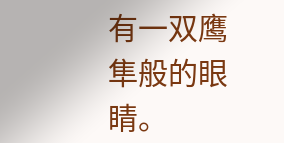有一双鹰隼般的眼睛。